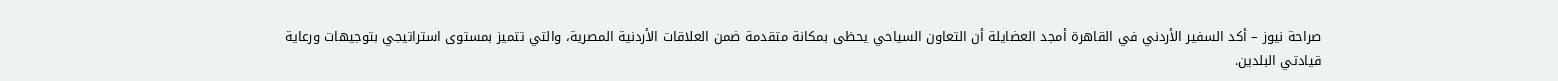صراحة نيوز – أكد السفير الأردني في القاهرة أمجد العضايلة أن التعاون السياحي يحظى بمكانة متقدمة ضمن العلاقات الأردنية المصرية، والتي تتميز بمستوى استراتيجي بتوجيهات ورعاية قيادتي البلدين.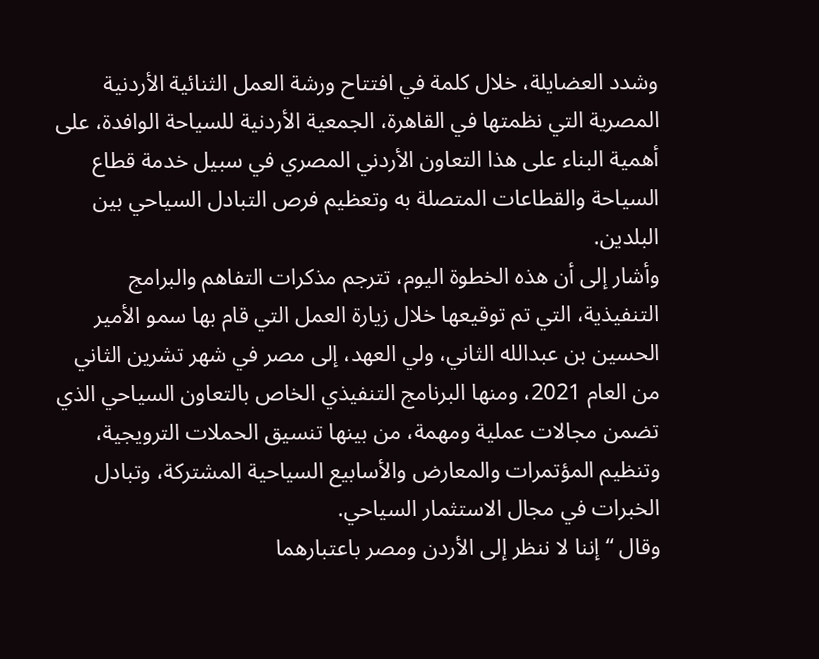وشدد العضايلة، خلال كلمة في افتتاح ورشة العمل الثنائية الأردنية المصرية التي نظمتها في القاهرة، الجمعية الأردنية للسياحة الوافدة، على أهمية البناء على هذا التعاون الأردني المصري في سبيل خدمة قطاع السياحة والقطاعات المتصلة به وتعظيم فرص التبادل السياحي بين البلدين.
وأشار إلى أن هذه الخطوة اليوم، تترجم مذكرات التفاهم والبرامج التنفيذية، التي تم توقيعها خلال زيارة العمل التي قام بها سمو الأمير الحسين بن عبدالله الثاني، ولي العهد، إلى مصر في شهر تشرين الثاني من العام 2021، ومنها البرنامج التنفيذي الخاص بالتعاون السياحي الذي تضمن مجالات عملية ومهمة، من بينها تنسيق الحملات الترويجية، وتنظيم المؤتمرات والمعارض والأسابيع السياحية المشتركة، وتبادل الخبرات في مجال الاستثمار السياحي.
وقال “إننا لا ننظر إلى الأردن ومصر باعتبارهما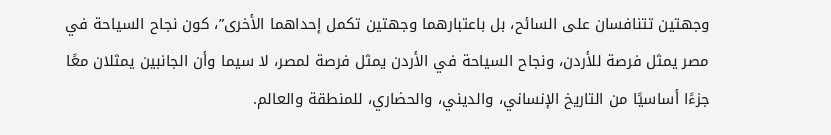وجهتين تتنافسان على السائح، بل باعتبارهما وجهتين تكمل إحداهما الأخرى”، كون نجاح السياحة في مصر يمثل فرصة للأردن، ونجاح السياحة في الأردن يمثل فرصة لمصر، لا سيما وأن الجانبين يمثلان معًا جزءًا أساسيًا من التاريخ الإنساني، والديني، والحضاري، للمنطقة والعالم.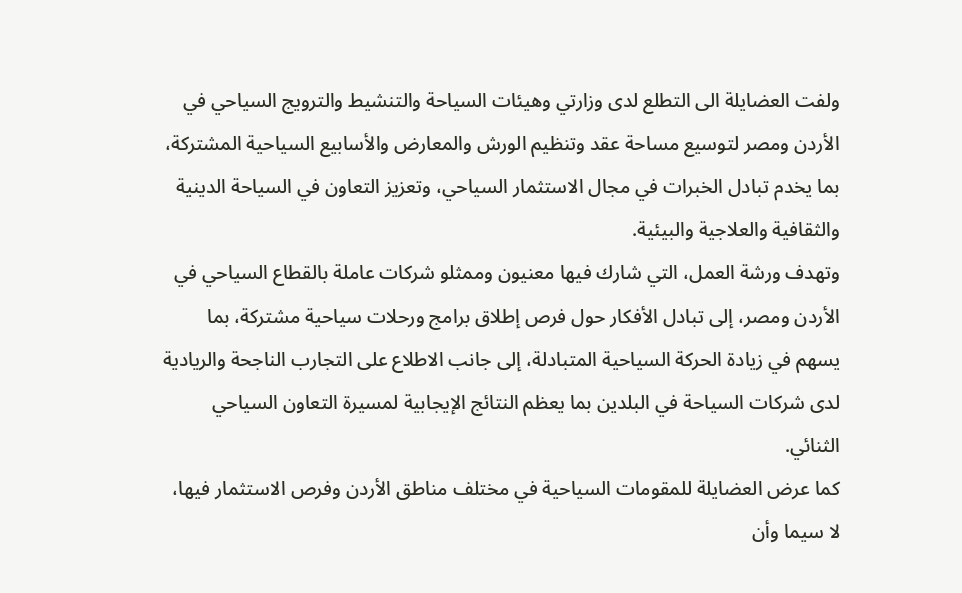ولفت العضايلة الى التطلع لدى وزارتي وهيئات السياحة والتنشيط والترويج السياحي في الأردن ومصر لتوسيع مساحة عقد وتنظيم الورش والمعارض والأسابيع السياحية المشتركة، بما يخدم تبادل الخبرات في مجال الاستثمار السياحي، وتعزيز التعاون في السياحة الدينية والثقافية والعلاجية والبيئية.
وتهدف ورشة العمل، التي شارك فيها معنيون وممثلو شركات عاملة بالقطاع السياحي في الأردن ومصر، إلى تبادل الأفكار حول فرص إطلاق برامج ورحلات سياحية مشتركة، بما يسهم في زيادة الحركة السياحية المتبادلة، إلى جانب الاطلاع على التجارب الناجحة والريادية لدى شركات السياحة في البلدين بما يعظم النتائج الإيجابية لمسيرة التعاون السياحي الثنائي.
كما عرض العضايلة للمقومات السياحية في مختلف مناطق الأردن وفرص الاستثمار فيها، لا سيما وأن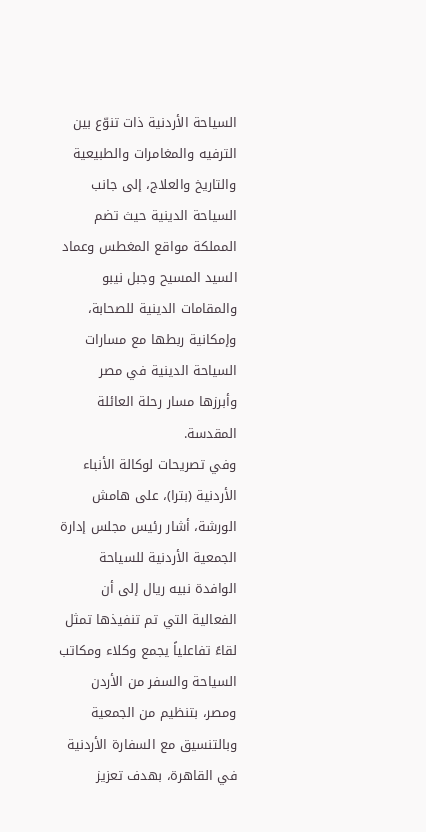السياحة الأردنية ذات تنوّع بين الترفيه والمغامرات والطبيعية والتاريخ والعلاج، إلى جانب السياحة الدينية حيث تضم المملكة مواقع المغطس وعماد السيد المسيح وجبل نيبو والمقامات الدينية للصحابة، وإمكانية ربطها مع مسارات السياحة الدينية في مصر وأبرزها مسار رحلة العائلة المقدسة.
وفي تصريحات لوكالة الأنباء الأردنية (بترا)، على هامش الورشة، أشار رئيس مجلس إدارة الجمعية الأردنية للسياحة الوافدة نبيه ريال إلى أن الفعالية التي تم تنفيذها تمثل لقاءً تفاعلياً يجمع وكلاء ومكاتب السياحة والسفر من الأردن ومصر، بتنظيم من الجمعية وبالتنسيق مع السفارة الأردنية في القاهرة، بهدف تعزيز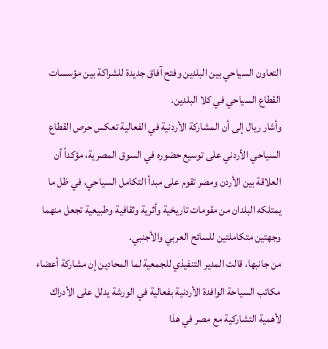التعاون السياحي بين البلدين وفتح آفاق جديدة للشراكة بين مؤسسات القطاع السياحي في كلا البلدين.
وأشار ريال إلى أن المشاركة الأردنية في الفعالية تعكس حرص القطاع السياحي الأردني على توسيع حضوره في السوق المصرية، مؤكداً أن العلاقة بين الأردن ومصر تقوم على مبدأ التكامل السياحي، في ظل ما يمتلكه البلدان من مقومات تاريخية وأثرية وثقافية وطبيعية تجعل منهما وجهتين متكاملتين للسائح العربي والأجنبي.
من جانبها، قالت المدير التنفيذي للجمعية لما المحادين إن مشاركة أعضاء مكاتب السياحة الوافدة الأردنية بفعالية في الورشة يدلل على الأدراك لأهمية التشاركية مع مصر في هذا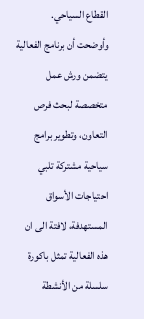القطاع السياحي.
وأوضحت أن برنامج الفعالية يتضمن ورش عمل متخصصة لبحث فرص التعاون، وتطوير برامج سياحية مشتركة تلبي احتياجات الأسواق المستهدفة، لافتة الى ان هذه الفعالية تمثل باكورة سلسلة من الأنشطة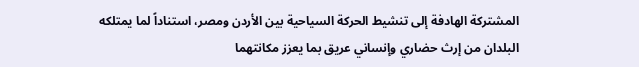المشتركة الهادفة إلى تنشيط الحركة السياحية بين الأردن ومصر، استناداً لما يمتلكه البلدان من إرث حضاري وإنساني عريق بما يعزز مكانتهما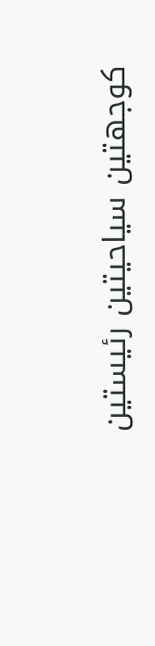كوجهتين سياحيتين رئيستين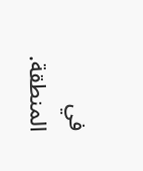في المنطقة.